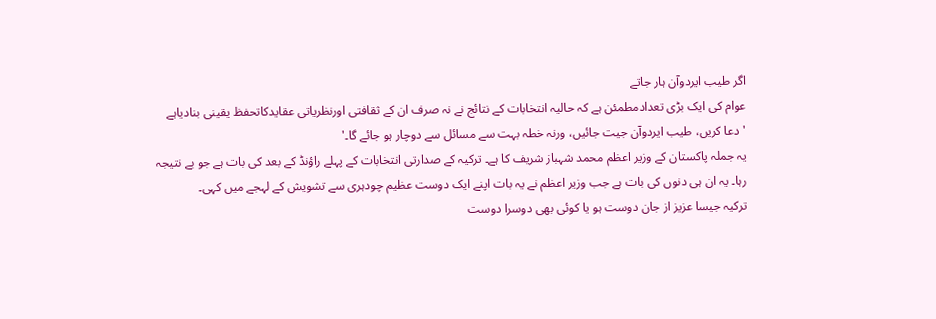اگر طیب ایردوآن ہار جاتے
عوام کی ایک بڑی تعدادمطمئن ہے کہ حالیہ انتخابات کے نتائج نے نہ صرف ان کے ثقافتی اورنظریاتی عقایدکاتحفظ یقینی بنادیاہے
' دعا کریں، طیب ایردوآن جیت جائیں، ورنہ خطہ بہت سے مسائل سے دوچار ہو جائے گا۔'
یہ جملہ پاکستان کے وزیر اعظم محمد شہباز شریف کا ہے۔ ترکیہ کے صدارتی انتخابات کے پہلے راؤنڈ کے بعد کی بات ہے جو بے نتیجہ رہا۔ یہ ان ہی دنوں کی بات ہے جب وزیر اعظم نے یہ بات اپنے ایک دوست عظیم چودہری سے تشویش کے لہجے میں کہی۔
ترکیہ جیسا عزیز از جان دوست ہو یا کوئی بھی دوسرا دوست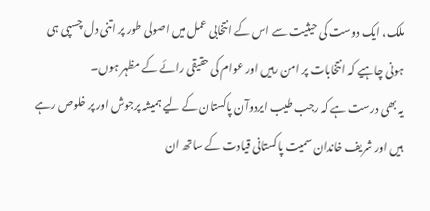ملک، ایک دوست کی حیثیت سے اس کے انتخابی عمل میں اصولی طور پر اتنی دل چسپی ہی ہونی چاہیے کہ انتخابات پر امن رہیں اور عوام کی حقیقی رائے کے مظہر ہوں۔
یہ بھی درست ہے کہ رجب طیب ایردوآن پاکستان کے لیے ہمیشہ پرجوش اور پر خلوص رہے ہیں اور شریف خاندان سمیت پاکستانی قیادت کے ساتھ ان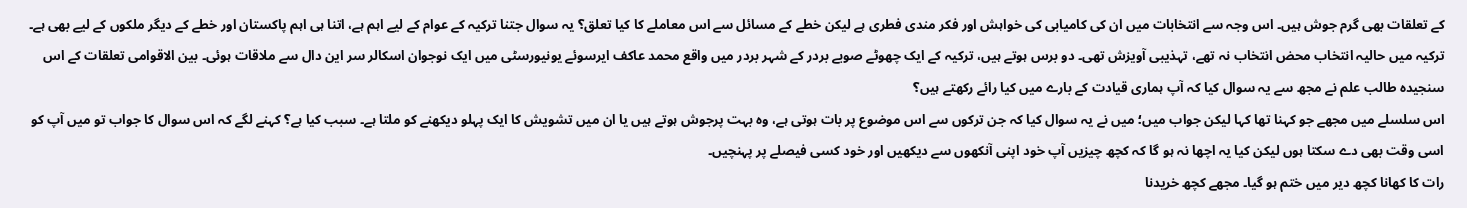کے تعلقات بھی گرم جوش ہیں۔ اس وجہ سے انتخابات میں ان کی کامیابی کی خواہش اور فکر مندی فطری ہے لیکن خطے کے مسائل سے اس معاملے کا کیا تعلق؟ یہ سوال جتنا ترکیہ کے عوام کے لیے اہم ہے، اتنا ہی اہم پاکستان اور خطے کے دیگر ملکوں کے لیے بھی ہے۔
ترکیہ میں حالیہ انتخاب محض انتخاب نہ تھے، تہذیبی آویزش تھی۔ دو برس ہوتے ہیں، ترکیہ کے ایک چھوٹے صوبے بردر کے شہر بردر میں واقع محمد عاکف ایرسوئے یونیورسٹی میں ایک نوجوان اسکالر سر این دال سے ملاقات ہوئی۔ بین الاقوامی تعلقات کے اس سنجیدہ طالب علم نے مجھ سے یہ سوال کیا کہ آپ ہماری قیادت کے بارے میں کیا رائے رکھتے ہیں؟
اس سلسلے میں مجھے جو کہنا تھا کہا لیکن جواب میں؛ میں نے یہ سوال کیا کہ جن ترکوں سے اس موضوع پر بات ہوتی ہے، وہ بہت پرجوش ہوتے ہیں یا ان میں تشویش کا ایک پہلو دیکھنے کو ملتا ہے۔ سبب کیا ہے؟ کہنے لگے کہ اس سوال کا جواب تو میں آپ کو اسی وقت بھی دے سکتا ہوں لیکن کیا یہ اچھا نہ ہو گا کہ کچھ چیزیں آپ خود اپنی آنکھوں سے دیکھیں اور خود کسی فیصلے پر پہنچیں۔
رات کا کھانا کچھ دیر میں ختم ہو گیا۔ مجھے کچھ خریدنا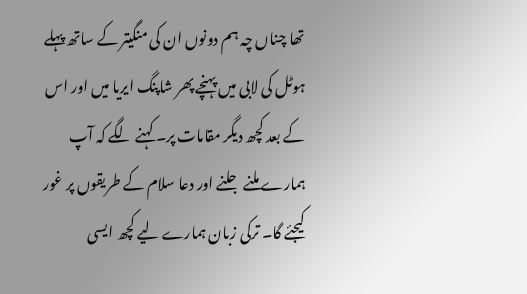تھا چناں چہ ہم دونوں ان کی منگیتر کے ساتھ پہلے ہوٹل کی لابی میں پہنچے پھر شاپنگ ایریا میں اور اس کے بعد کچھ دیگر مقامات پر۔ کہنے لگے کہ آپ ہمارے ملنے جلنے اور دعا سلام کے طریقوں پر غور کیجئے گا۔ ترکی زبان ہمارے لیے کچھ ایسی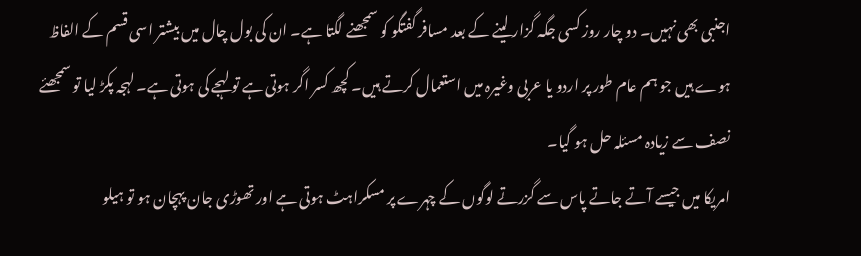اجنبی بھی نہیں۔ دو چار روز کسی جگہ گزار لینے کے بعد مسافر گفتگو کو سمجھنے لگتا ہے۔ ان کی بول چال میں بیشتر اسی قسم کے الفاظ ہوے ہیں جو ہم عام طور پر اردو یا عربی وغیرہ میں استعمال کرتے ہیں۔ کچھ کسر اگر ہوتی ہے تو لہجے کی ہوتی ہے۔ لہجہ پکڑ لیا تو سمجھئے نصف سے زیادہ مسئلہ حل ہو گیا۔
امریکا میں جیسے آتے جاتے پاس سے گزرتے لوگوں کے چہرے پر مسکراہٹ ہوتی ہے اور تھوڑی جان پہچان ہو تو ہیلو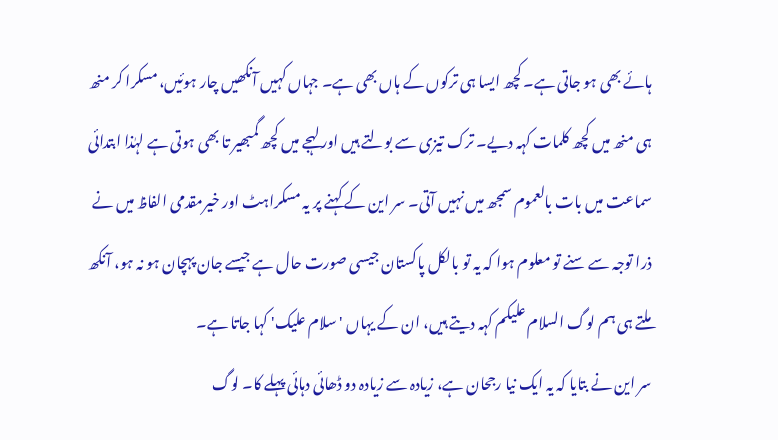ہائے بھی ہو جاتی ہے۔ کچھ ایسا ہی ترکوں کے ہاں بھی ہے۔ جہاں کہیں آنکھیں چار ہوئیں، مسکرا کر منھ ہی منھ میں کچھ کلمات کہہ دیے۔ ترک تیزی سے بولتے ہیں اور لہجے میں کچھ گمبھیر تا بھی ہوتی ہے لہٰذا ابتدائی سماعت میں بات بالعموم سمجھ میں نہیں آتی۔ سر این کے کہنے پر یہ مسکراہٹ اور خیرمقدمی الفاظ میں نے ذرا توجہ سے سنے تو معلوم ہوا کہ یہ تو بالکل پاکستان جیسی صورت حال ہے جیسے جان پہچان ہو نہ ہو، آنکھ ملتے ہی ہم لوگ السلام علیکم کہہ دیتے ہیں، ان کے یہاں ' سلام علیک' کہا جاتا ہے۔
سر این نے بتایا کہ یہ ایک نیا رجحان ہے، زیادہ سے زیادہ دو ڈھائی دہائی پہلے کا۔ لوگ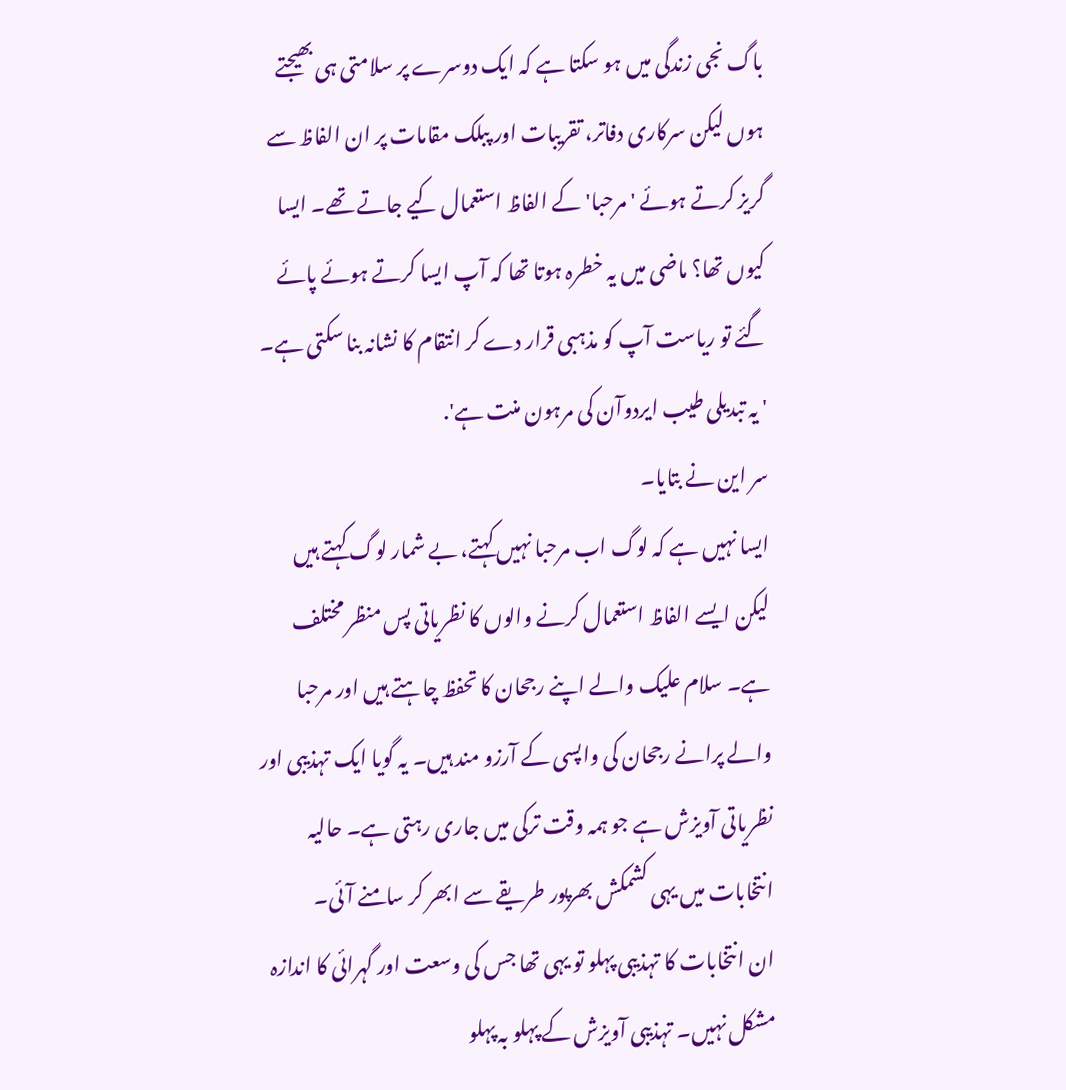باگ نجی زندگی میں ہو سکتا ہے کہ ایک دوسرے پر سلامتی ہی بھیجتے ہوں لیکن سرکاری دفاتر، تقریبات اور پبلک مقامات پر ان الفاظ سے گریز کرتے ہوئے ' مرحبا' کے الفاظ استعمال کیے جاتے تھے۔ ایسا کیوں تھا؟ ماضی میں یہ خطرہ ہوتا تھا کہ آپ ایسا کرتے ہوئے پائے گئے تو ریاست آپ کو مذہبی قرار دے کر انتقام کا نشانہ بنا سکتی ہے۔
' یہ تبدیلی طیب ایردوآن کی مرہون منت ہے'.
سر این نے بتایا۔
ایسا نہیں ہے کہ لوگ اب مرحبا نہیں کہتے، بے شمار لوگ کہتے ہیں لیکن ایسے الفاظ استعمال کرنے والوں کا نظریاتی پس منظر مختلف ہے۔ سلام علیک والے اپنے رجحان کا تحفظ چاہتے ہیں اور مرحبا والے پرانے رجحان کی واپسی کے آرزو مند ہیں۔ یہ گویا ایک تہذیبی اور نظریاتی آویزش ہے جو ہمہ وقت ترکی میں جاری رہتی ہے۔ حالیہ انتخابات میں یہی کشمکش بھرپور طریقے سے ابھر کر سامنے آئی۔
ان انتخابات کا تہذیبی پہلو تو یہی تھا جس کی وسعت اور گہرائی کا اندازہ مشکل نہیں۔ تہذیبی آویزش کے پہلو بہ پہلو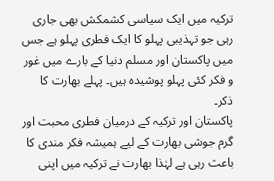ترکیہ میں ایک سیاسی کشمکش بھی جاری رہی جو تہذیبی پہلو کا ایک فطری پہلو ہے جس میں پاکستان اور مسلم دنیا کے بارے میں غور و فکر کئی پہلو پوشیدہ ہیں۔ پہلے بھارت کا ذکر۔
پاکستان اور ترکیہ کے درمیان فطری محبت اور گرم جوشی بھارت کے لیے ہمیشہ فکر مندی کا باعث رہی ہے لہٰذا بھارت نے ترکیہ میں اپنی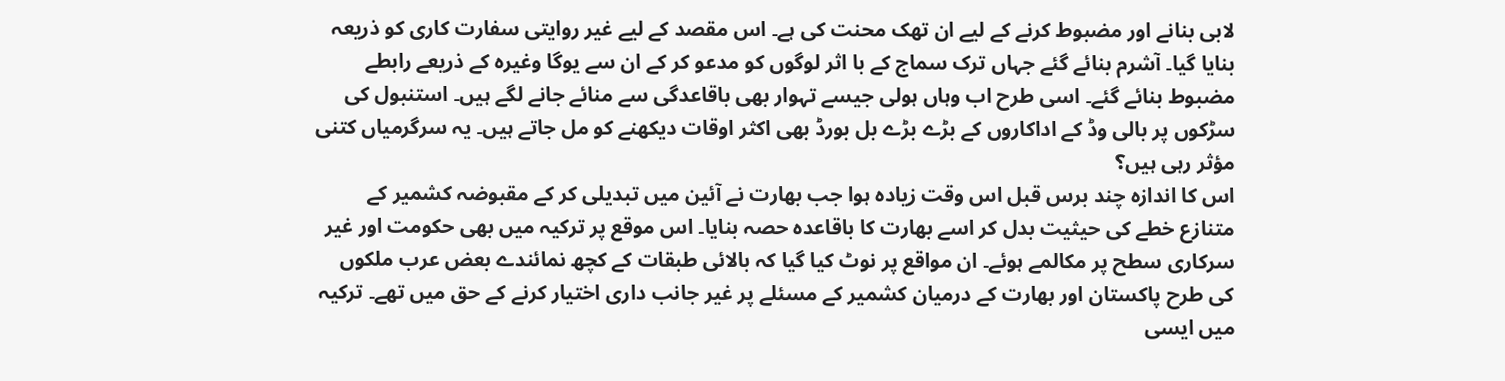لابی بنانے اور مضبوط کرنے کے لیے ان تھک محنت کی ہے۔ اس مقصد کے لیے غیر روایتی سفارت کاری کو ذریعہ بنایا گیا۔ آشرم بنائے گئے جہاں ترک سماج کے با اثر لوگوں کو مدعو کر کے ان سے یوگا وغیرہ کے ذریعے رابطے مضبوط بنائے گئے۔ اسی طرح اب وہاں ہولی جیسے تہوار بھی باقاعدگی سے منائے جانے لگے ہیں۔ استنبول کی سڑکوں پر بالی وڈ کے اداکاروں کے بڑے بڑے بل بورڈ بھی اکثر اوقات دیکھنے کو مل جاتے ہیں۔ یہ سرگرمیاں کتنی مؤثر رہی ہیں؟
اس کا اندازہ چند برس قبل اس وقت زیادہ ہوا جب بھارت نے آئین میں تبدیلی کر کے مقبوضہ کشمیر کے متنازع خطے کی حیثیت بدل کر اسے بھارت کا باقاعدہ حصہ بنایا۔ اس موقع پر ترکیہ میں بھی حکومت اور غیر سرکاری سطح پر مکالمے ہوئے۔ ان مواقع پر نوٹ کیا گیا کہ بالائی طبقات کے کچھ نمائندے بعض عرب ملکوں کی طرح پاکستان اور بھارت کے درمیان کشمیر کے مسئلے پر غیر جانب داری اختیار کرنے کے حق میں تھے۔ ترکیہ میں ایسی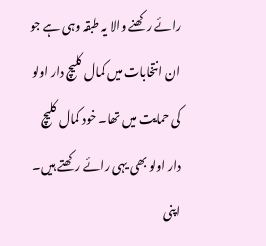رائے رکھنے والا یہ طبقہ وہی ہے جو ان انتخابات میں کمال کلیچ دار اولو کی حمایت میں تھا۔ خود کمال کلیچ دار اولو بھی یہی رائے رکھتے ہیں۔
اپنی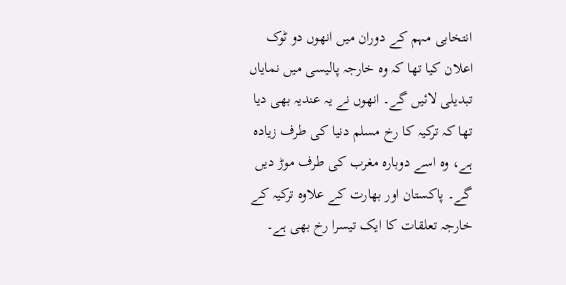انتخابی مہم کے دوران میں انھوں دو ٹوک اعلان کیا تھا کہ وہ خارجہ پالیسی میں نمایاں تبدیلی لائیں گے۔ انھوں نے یہ عندیہ بھی دیا تھا کہ ترکیہ کا رخ مسلم دنیا کی طرف زیادہ ہے، وہ اسے دوبارہ مغرب کی طرف موڑ دیں گے۔ پاکستان اور بھارت کے علاوہ ترکیہ کے خارجہ تعلقات کا ایک تیسرا رخ بھی ہے۔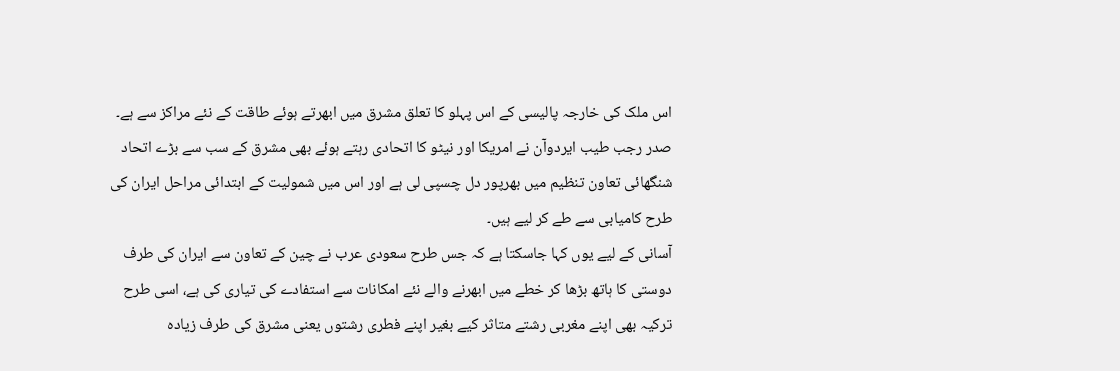اس ملک کی خارجہ پالیسی کے اس پہلو کا تعلق مشرق میں ابھرتے ہوئے طاقت کے نئے مراکز سے ہے۔ صدر رجب طیب ایردوآن نے امریکا اور نیٹو کا اتحادی رہتے ہوئے بھی مشرق کے سب سے بڑے اتحاد شنگھائی تعاون تنظیم میں بھرپور دل چسپی لی ہے اور اس میں شمولیت کے ابتدائی مراحل ایران کی طرح کامیابی سے طے کر لیے ہیں۔
آسانی کے لیے یوں کہا جاسکتا ہے کہ جس طرح سعودی عرب نے چین کے تعاون سے ایران کی طرف دوستی کا ہاتھ بڑھا کر خطے میں ابھرنے والے نئے امکانات سے استفادے کی تیاری کی ہے، اسی طرح ترکیہ بھی اپنے مغربی رشتے متاثر کیے بغیر اپنے فطری رشتوں یعنی مشرق کی طرف زیادہ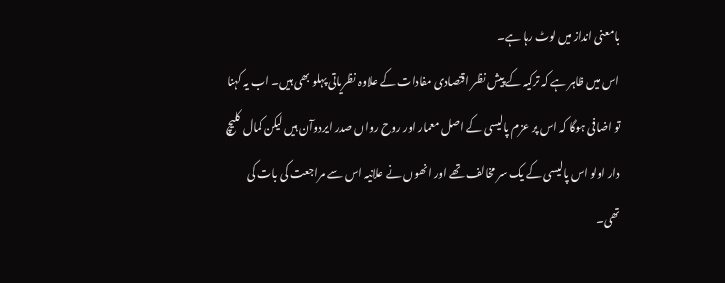بامعنی انداز میں لوٹ رہا ہے۔
اس میں ظاہر ہے کہ ترکیہ کے پیش نظر اقتصادی مفادات کے علاوہ نظریاتی پہلو بھی ہیں۔ اب یہ کہنا تو اضافی ہوگا کہ اس پر عزم پالیسی کے اصل معمار اور روح رواں صدر ایردوآن ہیں لیکن کمال کلیچ دار اولو اس پالیسی کے یک سر مخالف تھے اور انھوں نے علانیہ اس سے مراجعت کی بات کی تھی۔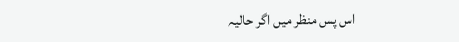اس پس منظر میں اگر حالیہ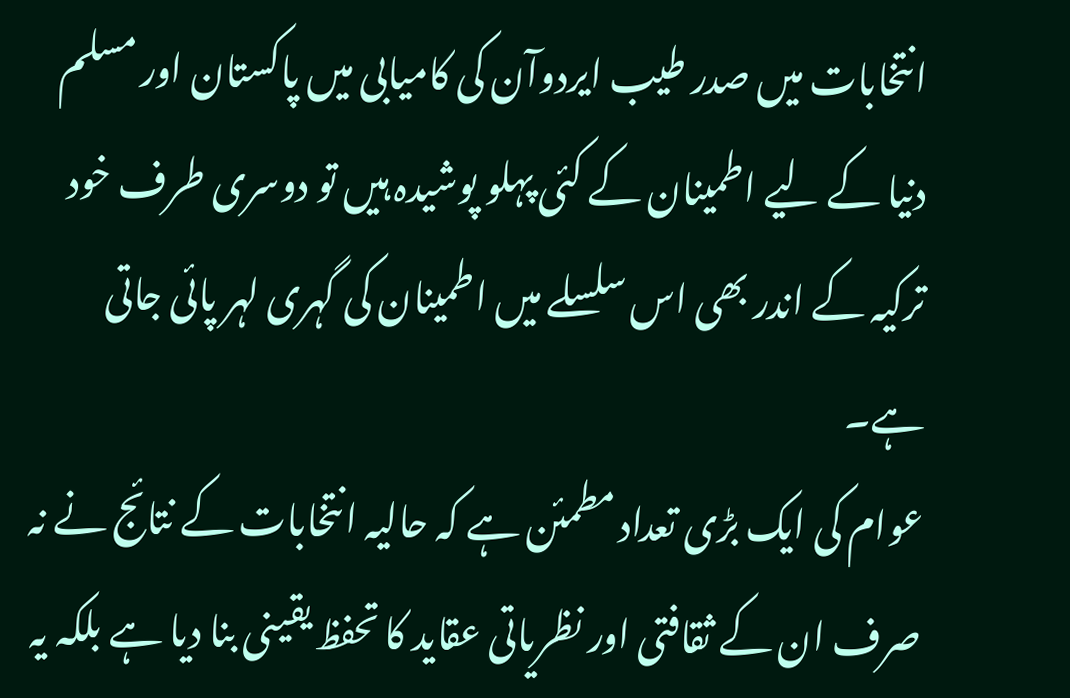انتخابات میں صدر طیب ایردوآن کی کامیابی میں پاکستان اور مسلم دنیا کے لیے اطمینان کے کئی پہلو پوشیدہ ہیں تو دوسری طرف خود ترکیہ کے اندر بھی اس سلسلے میں اطمینان کی گہری لہر پائی جاتی ہے۔
عوام کی ایک بڑی تعداد مطمئن ہے کہ حالیہ انتخابات کے نتائج نے نہ صرف ان کے ثقافتی اور نظریاتی عقاید کا تحفظ یقینی بنا دیا ہے بلکہ یہ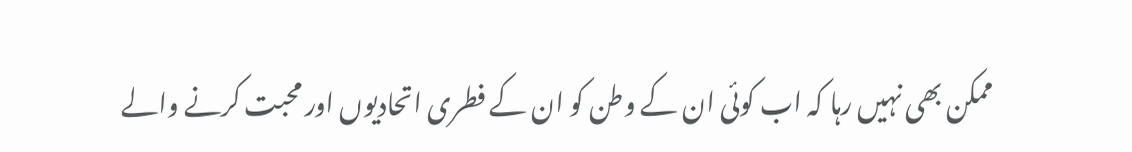ممکن بھی نہیں رہا کہ اب کوئی ان کے وطن کو ان کے فطری اتحادیوں اور محبت کرنے والے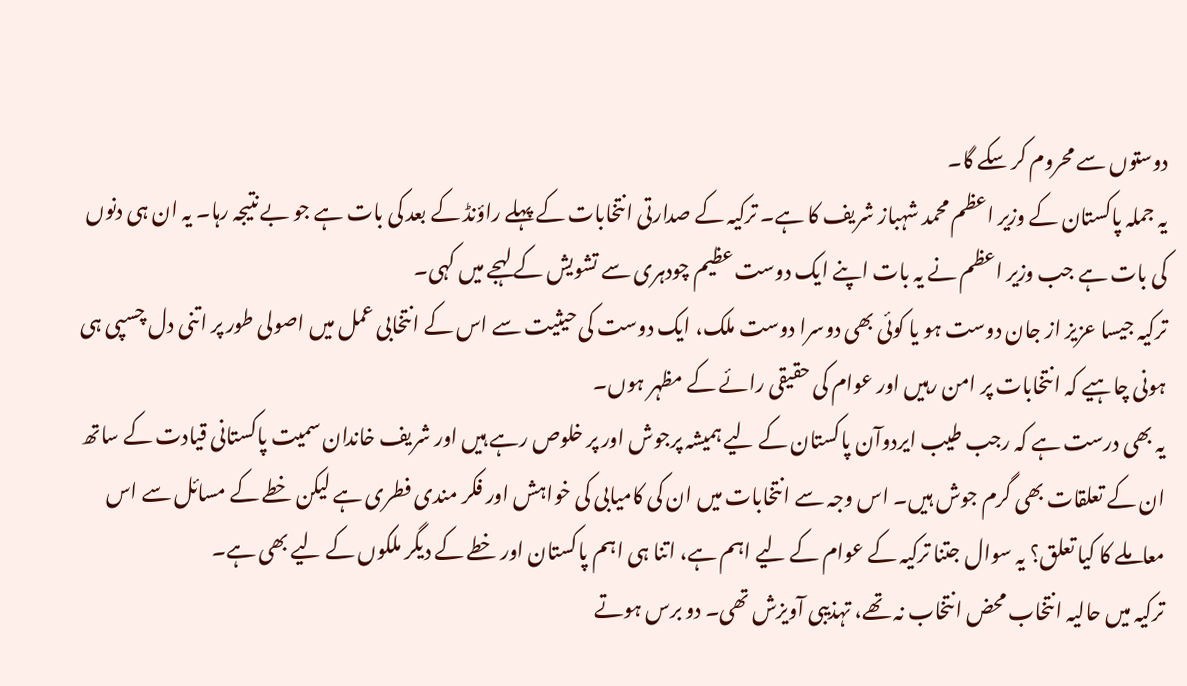دوستوں سے محروم کر سکے گا۔
یہ جملہ پاکستان کے وزیر اعظم محمد شہباز شریف کا ہے۔ ترکیہ کے صدارتی انتخابات کے پہلے راؤنڈ کے بعد کی بات ہے جو بے نتیجہ رہا۔ یہ ان ہی دنوں کی بات ہے جب وزیر اعظم نے یہ بات اپنے ایک دوست عظیم چودہری سے تشویش کے لہجے میں کہی۔
ترکیہ جیسا عزیز از جان دوست ہو یا کوئی بھی دوسرا دوست ملک، ایک دوست کی حیثیت سے اس کے انتخابی عمل میں اصولی طور پر اتنی دل چسپی ہی ہونی چاہیے کہ انتخابات پر امن رہیں اور عوام کی حقیقی رائے کے مظہر ہوں۔
یہ بھی درست ہے کہ رجب طیب ایردوآن پاکستان کے لیے ہمیشہ پرجوش اور پر خلوص رہے ہیں اور شریف خاندان سمیت پاکستانی قیادت کے ساتھ ان کے تعلقات بھی گرم جوش ہیں۔ اس وجہ سے انتخابات میں ان کی کامیابی کی خواہش اور فکر مندی فطری ہے لیکن خطے کے مسائل سے اس معاملے کا کیا تعلق؟ یہ سوال جتنا ترکیہ کے عوام کے لیے اہم ہے، اتنا ہی اہم پاکستان اور خطے کے دیگر ملکوں کے لیے بھی ہے۔
ترکیہ میں حالیہ انتخاب محض انتخاب نہ تھے، تہذیبی آویزش تھی۔ دو برس ہوتے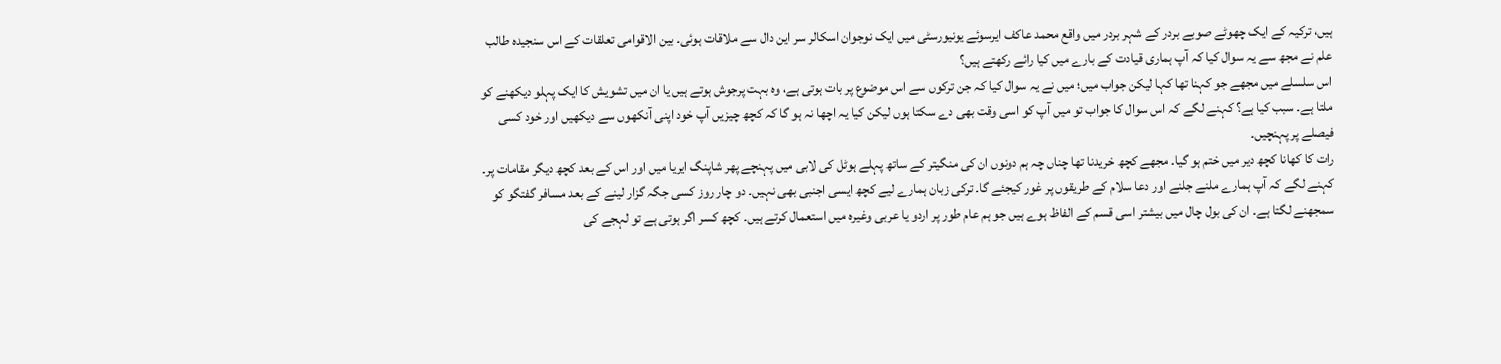ہیں، ترکیہ کے ایک چھوٹے صوبے بردر کے شہر بردر میں واقع محمد عاکف ایرسوئے یونیورسٹی میں ایک نوجوان اسکالر سر این دال سے ملاقات ہوئی۔ بین الاقوامی تعلقات کے اس سنجیدہ طالب علم نے مجھ سے یہ سوال کیا کہ آپ ہماری قیادت کے بارے میں کیا رائے رکھتے ہیں؟
اس سلسلے میں مجھے جو کہنا تھا کہا لیکن جواب میں؛ میں نے یہ سوال کیا کہ جن ترکوں سے اس موضوع پر بات ہوتی ہے، وہ بہت پرجوش ہوتے ہیں یا ان میں تشویش کا ایک پہلو دیکھنے کو ملتا ہے۔ سبب کیا ہے؟ کہنے لگے کہ اس سوال کا جواب تو میں آپ کو اسی وقت بھی دے سکتا ہوں لیکن کیا یہ اچھا نہ ہو گا کہ کچھ چیزیں آپ خود اپنی آنکھوں سے دیکھیں اور خود کسی فیصلے پر پہنچیں۔
رات کا کھانا کچھ دیر میں ختم ہو گیا۔ مجھے کچھ خریدنا تھا چناں چہ ہم دونوں ان کی منگیتر کے ساتھ پہلے ہوٹل کی لابی میں پہنچے پھر شاپنگ ایریا میں اور اس کے بعد کچھ دیگر مقامات پر۔ کہنے لگے کہ آپ ہمارے ملنے جلنے اور دعا سلام کے طریقوں پر غور کیجئے گا۔ ترکی زبان ہمارے لیے کچھ ایسی اجنبی بھی نہیں۔ دو چار روز کسی جگہ گزار لینے کے بعد مسافر گفتگو کو سمجھنے لگتا ہے۔ ان کی بول چال میں بیشتر اسی قسم کے الفاظ ہوے ہیں جو ہم عام طور پر اردو یا عربی وغیرہ میں استعمال کرتے ہیں۔ کچھ کسر اگر ہوتی ہے تو لہجے کی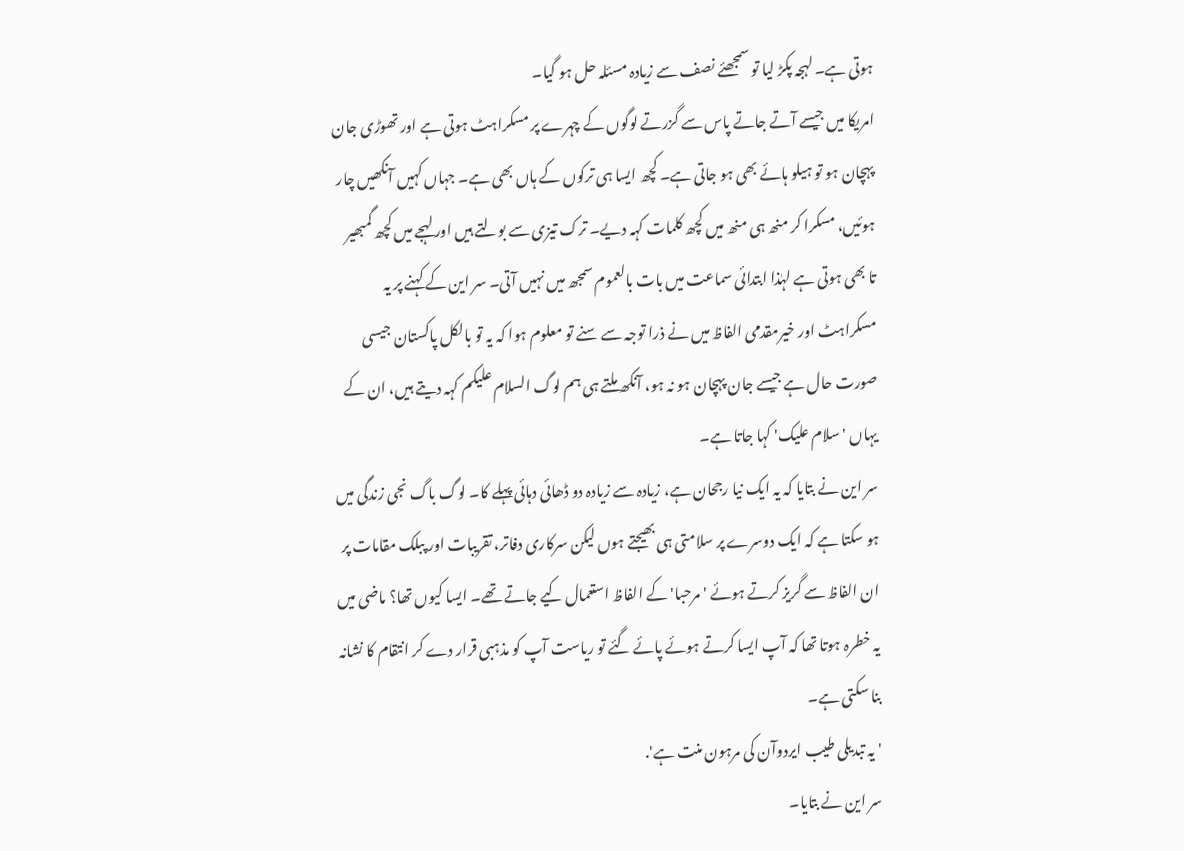ہوتی ہے۔ لہجہ پکڑ لیا تو سمجھئے نصف سے زیادہ مسئلہ حل ہو گیا۔
امریکا میں جیسے آتے جاتے پاس سے گزرتے لوگوں کے چہرے پر مسکراہٹ ہوتی ہے اور تھوڑی جان پہچان ہو تو ہیلو ہائے بھی ہو جاتی ہے۔ کچھ ایسا ہی ترکوں کے ہاں بھی ہے۔ جہاں کہیں آنکھیں چار ہوئیں، مسکرا کر منھ ہی منھ میں کچھ کلمات کہہ دیے۔ ترک تیزی سے بولتے ہیں اور لہجے میں کچھ گمبھیر تا بھی ہوتی ہے لہٰذا ابتدائی سماعت میں بات بالعموم سمجھ میں نہیں آتی۔ سر این کے کہنے پر یہ مسکراہٹ اور خیرمقدمی الفاظ میں نے ذرا توجہ سے سنے تو معلوم ہوا کہ یہ تو بالکل پاکستان جیسی صورت حال ہے جیسے جان پہچان ہو نہ ہو، آنکھ ملتے ہی ہم لوگ السلام علیکم کہہ دیتے ہیں، ان کے یہاں ' سلام علیک' کہا جاتا ہے۔
سر این نے بتایا کہ یہ ایک نیا رجحان ہے، زیادہ سے زیادہ دو ڈھائی دہائی پہلے کا۔ لوگ باگ نجی زندگی میں ہو سکتا ہے کہ ایک دوسرے پر سلامتی ہی بھیجتے ہوں لیکن سرکاری دفاتر، تقریبات اور پبلک مقامات پر ان الفاظ سے گریز کرتے ہوئے ' مرحبا' کے الفاظ استعمال کیے جاتے تھے۔ ایسا کیوں تھا؟ ماضی میں یہ خطرہ ہوتا تھا کہ آپ ایسا کرتے ہوئے پائے گئے تو ریاست آپ کو مذہبی قرار دے کر انتقام کا نشانہ بنا سکتی ہے۔
' یہ تبدیلی طیب ایردوآن کی مرہون منت ہے'.
سر این نے بتایا۔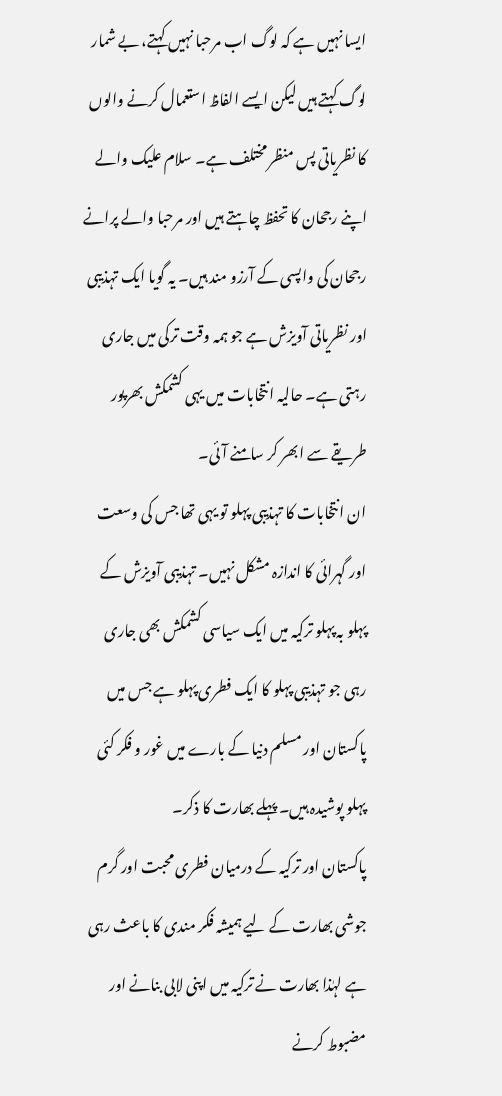ایسا نہیں ہے کہ لوگ اب مرحبا نہیں کہتے، بے شمار لوگ کہتے ہیں لیکن ایسے الفاظ استعمال کرنے والوں کا نظریاتی پس منظر مختلف ہے۔ سلام علیک والے اپنے رجحان کا تحفظ چاہتے ہیں اور مرحبا والے پرانے رجحان کی واپسی کے آرزو مند ہیں۔ یہ گویا ایک تہذیبی اور نظریاتی آویزش ہے جو ہمہ وقت ترکی میں جاری رہتی ہے۔ حالیہ انتخابات میں یہی کشمکش بھرپور طریقے سے ابھر کر سامنے آئی۔
ان انتخابات کا تہذیبی پہلو تو یہی تھا جس کی وسعت اور گہرائی کا اندازہ مشکل نہیں۔ تہذیبی آویزش کے پہلو بہ پہلو ترکیہ میں ایک سیاسی کشمکش بھی جاری رہی جو تہذیبی پہلو کا ایک فطری پہلو ہے جس میں پاکستان اور مسلم دنیا کے بارے میں غور و فکر کئی پہلو پوشیدہ ہیں۔ پہلے بھارت کا ذکر۔
پاکستان اور ترکیہ کے درمیان فطری محبت اور گرم جوشی بھارت کے لیے ہمیشہ فکر مندی کا باعث رہی ہے لہٰذا بھارت نے ترکیہ میں اپنی لابی بنانے اور مضبوط کرنے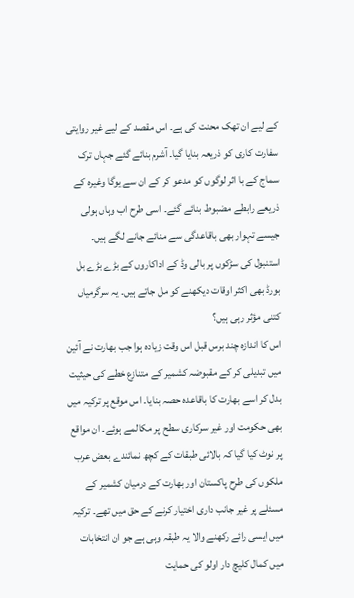کے لیے ان تھک محنت کی ہے۔ اس مقصد کے لیے غیر روایتی سفارت کاری کو ذریعہ بنایا گیا۔ آشرم بنائے گئے جہاں ترک سماج کے با اثر لوگوں کو مدعو کر کے ان سے یوگا وغیرہ کے ذریعے رابطے مضبوط بنائے گئے۔ اسی طرح اب وہاں ہولی جیسے تہوار بھی باقاعدگی سے منائے جانے لگے ہیں۔ استنبول کی سڑکوں پر بالی وڈ کے اداکاروں کے بڑے بڑے بل بورڈ بھی اکثر اوقات دیکھنے کو مل جاتے ہیں۔ یہ سرگرمیاں کتنی مؤثر رہی ہیں؟
اس کا اندازہ چند برس قبل اس وقت زیادہ ہوا جب بھارت نے آئین میں تبدیلی کر کے مقبوضہ کشمیر کے متنازع خطے کی حیثیت بدل کر اسے بھارت کا باقاعدہ حصہ بنایا۔ اس موقع پر ترکیہ میں بھی حکومت اور غیر سرکاری سطح پر مکالمے ہوئے۔ ان مواقع پر نوٹ کیا گیا کہ بالائی طبقات کے کچھ نمائندے بعض عرب ملکوں کی طرح پاکستان اور بھارت کے درمیان کشمیر کے مسئلے پر غیر جانب داری اختیار کرنے کے حق میں تھے۔ ترکیہ میں ایسی رائے رکھنے والا یہ طبقہ وہی ہے جو ان انتخابات میں کمال کلیچ دار اولو کی حمایت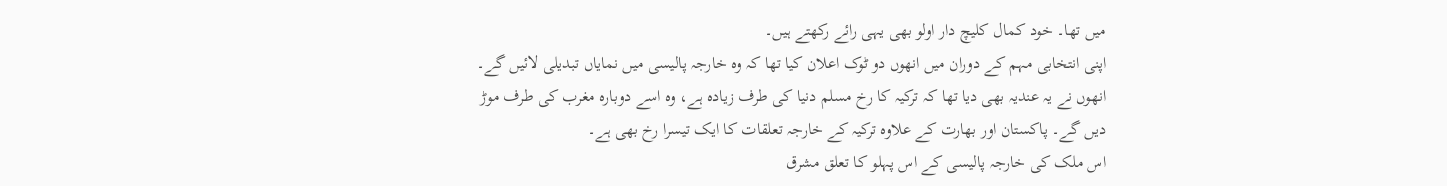میں تھا۔ خود کمال کلیچ دار اولو بھی یہی رائے رکھتے ہیں۔
اپنی انتخابی مہم کے دوران میں انھوں دو ٹوک اعلان کیا تھا کہ وہ خارجہ پالیسی میں نمایاں تبدیلی لائیں گے۔ انھوں نے یہ عندیہ بھی دیا تھا کہ ترکیہ کا رخ مسلم دنیا کی طرف زیادہ ہے، وہ اسے دوبارہ مغرب کی طرف موڑ دیں گے۔ پاکستان اور بھارت کے علاوہ ترکیہ کے خارجہ تعلقات کا ایک تیسرا رخ بھی ہے۔
اس ملک کی خارجہ پالیسی کے اس پہلو کا تعلق مشرق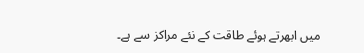میں ابھرتے ہوئے طاقت کے نئے مراکز سے ہے۔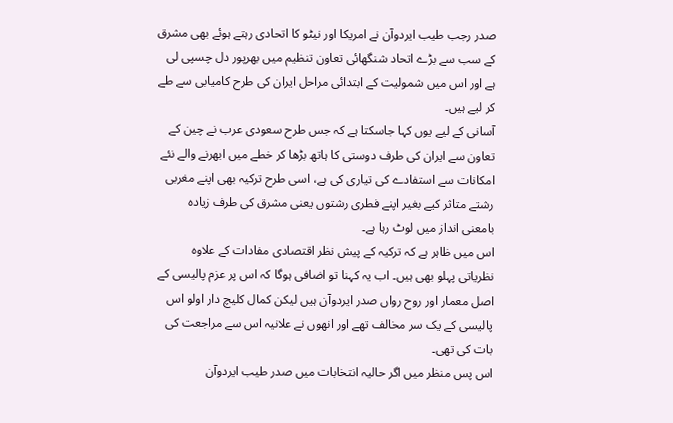صدر رجب طیب ایردوآن نے امریکا اور نیٹو کا اتحادی رہتے ہوئے بھی مشرق کے سب سے بڑے اتحاد شنگھائی تعاون تنظیم میں بھرپور دل چسپی لی ہے اور اس میں شمولیت کے ابتدائی مراحل ایران کی طرح کامیابی سے طے کر لیے ہیں۔
آسانی کے لیے یوں کہا جاسکتا ہے کہ جس طرح سعودی عرب نے چین کے تعاون سے ایران کی طرف دوستی کا ہاتھ بڑھا کر خطے میں ابھرنے والے نئے امکانات سے استفادے کی تیاری کی ہے، اسی طرح ترکیہ بھی اپنے مغربی رشتے متاثر کیے بغیر اپنے فطری رشتوں یعنی مشرق کی طرف زیادہ بامعنی انداز میں لوٹ رہا ہے۔
اس میں ظاہر ہے کہ ترکیہ کے پیش نظر اقتصادی مفادات کے علاوہ نظریاتی پہلو بھی ہیں۔ اب یہ کہنا تو اضافی ہوگا کہ اس پر عزم پالیسی کے اصل معمار اور روح رواں صدر ایردوآن ہیں لیکن کمال کلیچ دار اولو اس پالیسی کے یک سر مخالف تھے اور انھوں نے علانیہ اس سے مراجعت کی بات کی تھی۔
اس پس منظر میں اگر حالیہ انتخابات میں صدر طیب ایردوآن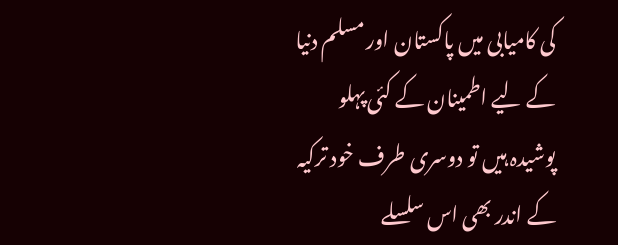کی کامیابی میں پاکستان اور مسلم دنیا کے لیے اطمینان کے کئی پہلو پوشیدہ ہیں تو دوسری طرف خود ترکیہ کے اندر بھی اس سلسلے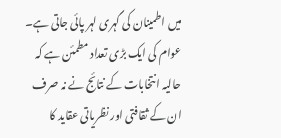میں اطمینان کی گہری لہر پائی جاتی ہے۔
عوام کی ایک بڑی تعداد مطمئن ہے کہ حالیہ انتخابات کے نتائج نے نہ صرف ان کے ثقافتی اور نظریاتی عقاید کا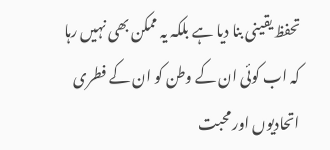تحفظ یقینی بنا دیا ہے بلکہ یہ ممکن بھی نہیں رہا کہ اب کوئی ان کے وطن کو ان کے فطری اتحادیوں اور محبت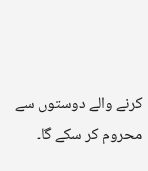کرنے والے دوستوں سے محروم کر سکے گا۔